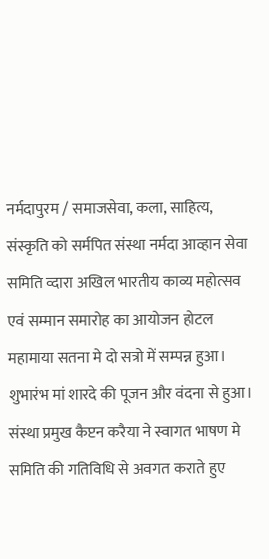नर्मदापुरम / समाजसेवा, कला, साहित्य, संस्कृति को सर्मपित संस्था नर्मदा आव्हान सेवा समिति व्दारा अखिल भारतीय काव्य महोत्सव एवं सम्मान समारोह का आयोजन होटल महामाया सतना मे दो सत्रो में सम्पन्न हुआ।
शुभारंभ मां शारदे की पूजन और वंदना से हुआ। संस्था प्रमुख कैप्टन करैया ने स्वागत भाषण मे समिति की गतिविधि से अवगत कराते हुए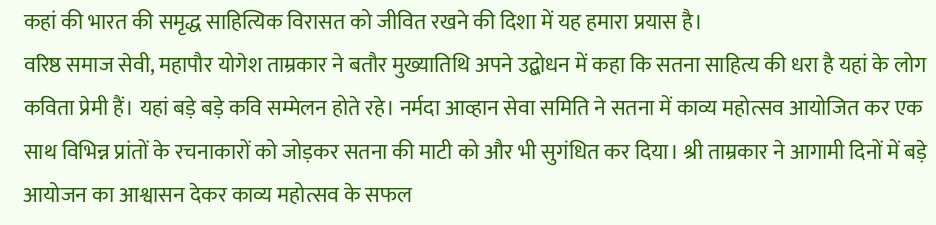कहां की भारत की समृद्ध साहित्यिक विरासत को जीवित रखने की दिशा में यह हमारा प्रयास है।
वरिष्ठ समाज सेवी, महापौर योगेश ताम्रकार ने बतौर मुख्यातिथि अपने उद्बोधन में कहा कि सतना साहित्य की धरा है यहां के लोग कविता प्रेमी हैं। यहां बड़े बड़े कवि सम्मेलन होते रहे। नर्मदा आव्हान सेवा समिति ने सतना में काव्य महोत्सव आयोजित कर एक साथ विभिन्न प्रांतों के रचनाकारों को जोड़कर सतना की माटी को और भी सुगंधित कर दिया। श्री ताम्रकार ने आगामी दिनों में बड़े आयोजन का आश्वासन देकर काव्य महोत्सव के सफल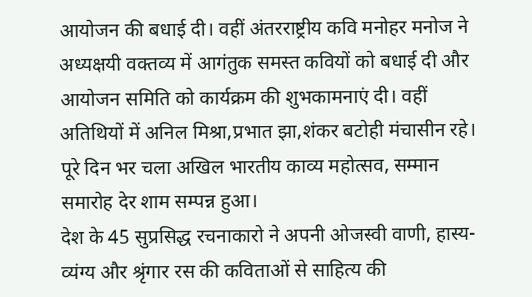आयोजन की बधाई दी। वहीं अंतरराष्ट्रीय कवि मनोहर मनोज ने अध्यक्षयी वक्तव्य में आगंतुक समस्त कवियों को बधाई दी और आयोजन समिति को कार्यक्रम की शुभकामनाएं दी। वहीं अतिथियों में अनिल मिश्रा,प्रभात झा,शंकर बटोही मंचासीन रहे। पूरे दिन भर चला अखिल भारतीय काव्य महोत्सव, सम्मान समारोह देर शाम सम्पन्न हुआ।
देश के 45 सुप्रसिद्ध रचनाकारो ने अपनी ओजस्वी वाणी, हास्य-व्यंग्य और श्रृंगार रस की कविताओं से साहित्य की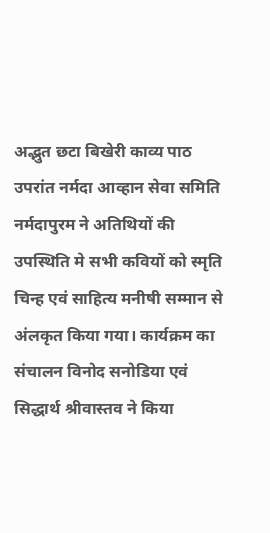अद्भुत छटा बिखेरी काव्य पाठ उपरांत नर्मदा आव्हान सेवा समिति नर्मदापुरम ने अतिथियों की उपस्थिति मे सभी कवियों को स्मृति चिन्ह एवं साहित्य मनीषी सम्मान से अंलकृत किया गया। कार्यक्रम का संचालन विनोद सनोडिया एवं सिद्धार्थ श्रीवास्तव ने किया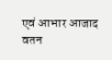एवं आभार आजाद वतन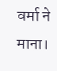वर्मा ने माना।